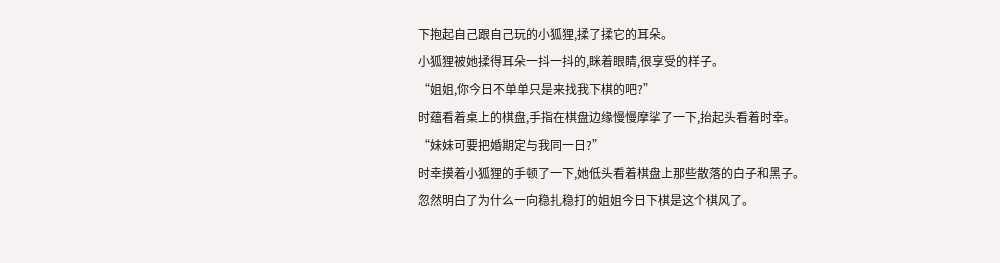下抱起自己跟自己玩的小狐狸,揉了揉它的耳朵。
小狐狸被她揉得耳朵一抖一抖的,眯着眼睛,很享受的样子。
“姐姐,你今日不单单只是来找我下棋的吧?”
时蕴看着桌上的棋盘,手指在棋盘边缘慢慢摩挲了一下,抬起头看着时幸。
“妹妹可要把婚期定与我同一日?”
时幸摸着小狐狸的手顿了一下,她低头看着棋盘上那些散落的白子和黑子。
忽然明白了为什么一向稳扎稳打的姐姐今日下棋是这个棋风了。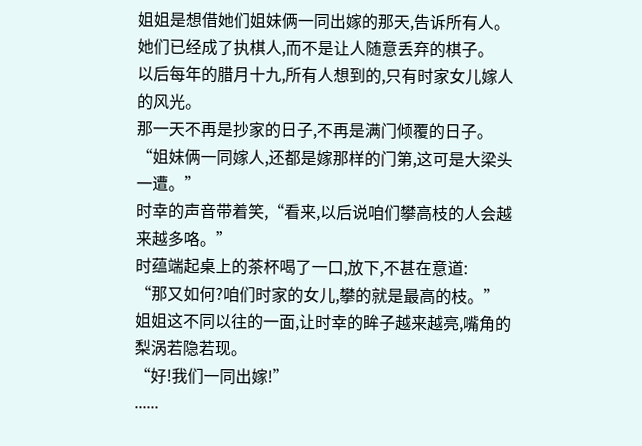姐姐是想借她们姐妹俩一同出嫁的那天,告诉所有人。
她们已经成了执棋人,而不是让人随意丢弃的棋子。
以后每年的腊月十九,所有人想到的,只有时家女儿嫁人的风光。
那一天不再是抄家的日子,不再是满门倾覆的日子。
“姐妹俩一同嫁人,还都是嫁那样的门第,这可是大梁头一遭。”
时幸的声音带着笑,“看来,以后说咱们攀高枝的人会越来越多咯。”
时蕴端起桌上的茶杯喝了一口,放下,不甚在意道:
“那又如何?咱们时家的女儿,攀的就是最高的枝。”
姐姐这不同以往的一面,让时幸的眸子越来越亮,嘴角的梨涡若隐若现。
“好!我们一同出嫁!”
......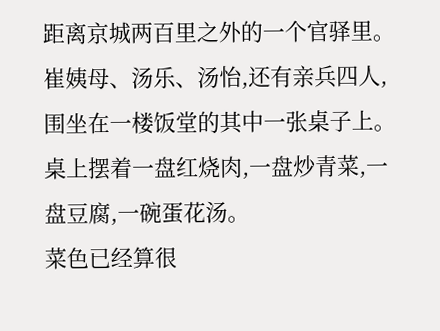距离京城两百里之外的一个官驿里。
崔姨母、汤乐、汤怡,还有亲兵四人,围坐在一楼饭堂的其中一张桌子上。
桌上摆着一盘红烧肉,一盘炒青菜,一盘豆腐,一碗蛋花汤。
菜色已经算很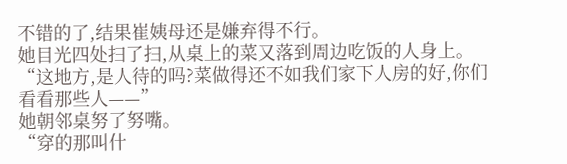不错的了,结果崔姨母还是嫌弃得不行。
她目光四处扫了扫,从桌上的菜又落到周边吃饭的人身上。
“这地方,是人待的吗?菜做得还不如我们家下人房的好,你们看看那些人——”
她朝邻桌努了努嘴。
“穿的那叫什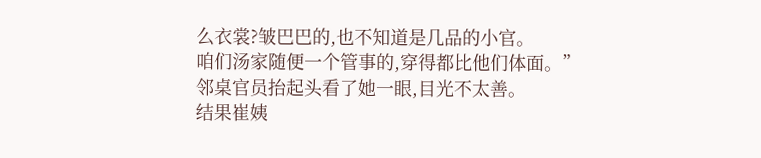么衣裳?皱巴巴的,也不知道是几品的小官。
咱们汤家随便一个管事的,穿得都比他们体面。”
邻桌官员抬起头看了她一眼,目光不太善。
结果崔姨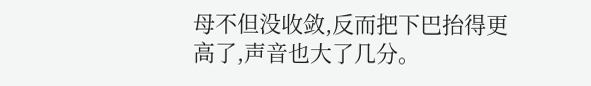母不但没收敛,反而把下巴抬得更高了,声音也大了几分。